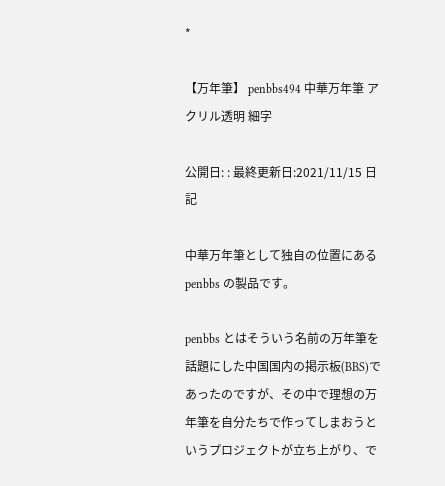*

【万年筆】 penbbs494 中華万年筆 アクリル透明 細字

公開日: : 最終更新日:2021/11/15 日記

中華万年筆として独自の位置にある penbbs の製品です。

penbbs とはそういう名前の万年筆を話題にした中国国内の掲示板(BBS)であったのですが、その中で理想の万年筆を自分たちで作ってしまおうというプロジェクトが立ち上がり、で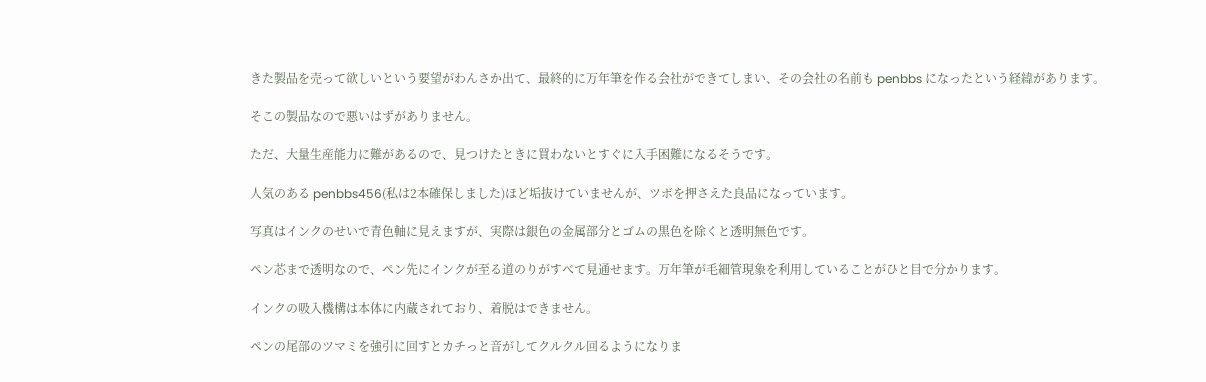きた製品を売って欲しいという要望がわんさか出て、最終的に万年筆を作る会社ができてしまい、その会社の名前も penbbs になったという経緯があります。

そこの製品なので悪いはずがありません。

ただ、大量生産能力に難があるので、見つけたときに買わないとすぐに入手困難になるそうです。

人気のある penbbs456(私は2本確保しました)ほど垢抜けていませんが、ツボを押さえた良品になっています。

写真はインクのせいで青色軸に見えますが、実際は銀色の金属部分とゴムの黒色を除くと透明無色です。

ペン芯まで透明なので、ペン先にインクが至る道のりがすべて見通せます。万年筆が毛細管現象を利用していることがひと目で分かります。

インクの吸入機構は本体に内蔵されており、着脱はできません。

ペンの尾部のツマミを強引に回すとカチっと音がしてクルクル回るようになりま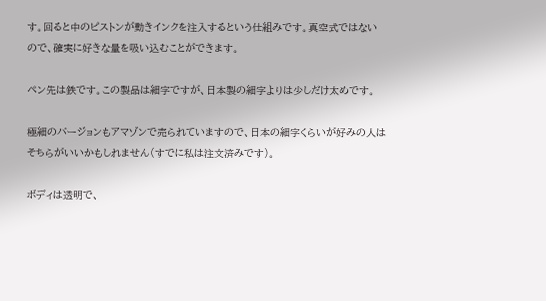す。回ると中のピストンが動きインクを注入するという仕組みです。真空式ではないので、確実に好きな量を吸い込むことができます。

ペン先は鉄です。この製品は細字ですが、日本製の細字よりは少しだけ太めです。

極細のバージョンもアマゾンで売られていますので、日本の細字くらいが好みの人はそちらがいいかもしれません(すでに私は注文済みです)。

ボディは透明で、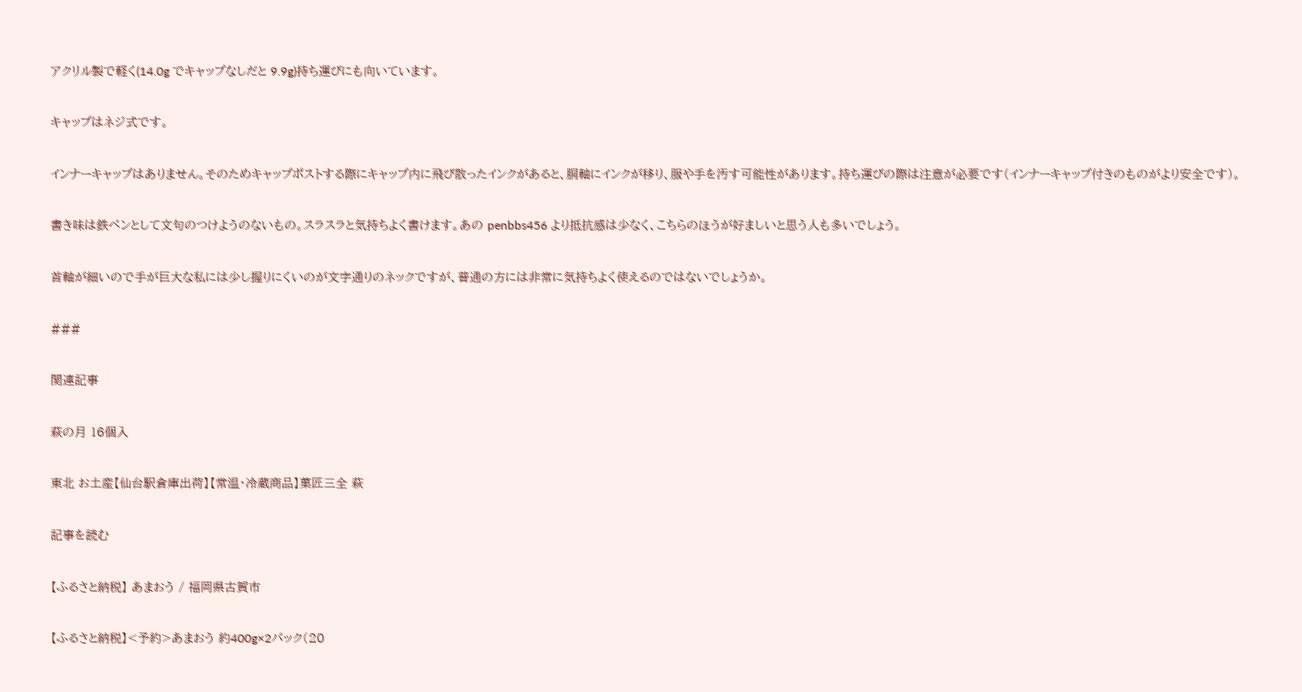アクリル製で軽く(14.0g でキャップなしだと 9.9g)持ち運びにも向いています。

キャップはネジ式です。

インナーキャップはありません。そのためキャップポストする際にキャップ内に飛び散ったインクがあると、胴軸にインクが移り、服や手を汚す可能性があります。持ち運びの際は注意が必要です(インナーキャップ付きのものがより安全です)。

書き味は鉄ペンとして文句のつけようのないもの。スラスラと気持ちよく書けます。あの penbbs456 より抵抗感は少なく、こちらのほうが好ましいと思う人も多いでしょう。

首軸が細いので手が巨大な私には少し握りにくいのが文字通りのネックですが、普通の方には非常に気持ちよく使えるのではないでしょうか。

###

関連記事

萩の月 16個入

東北 お土産【仙台駅倉庫出荷】【常温・冷蔵商品】菓匠三全 萩

記事を読む

【ふるさと納税】 あまおう / 福岡県古賀市

【ふるさと納税】<予約>あまおう 約400g×2パック(20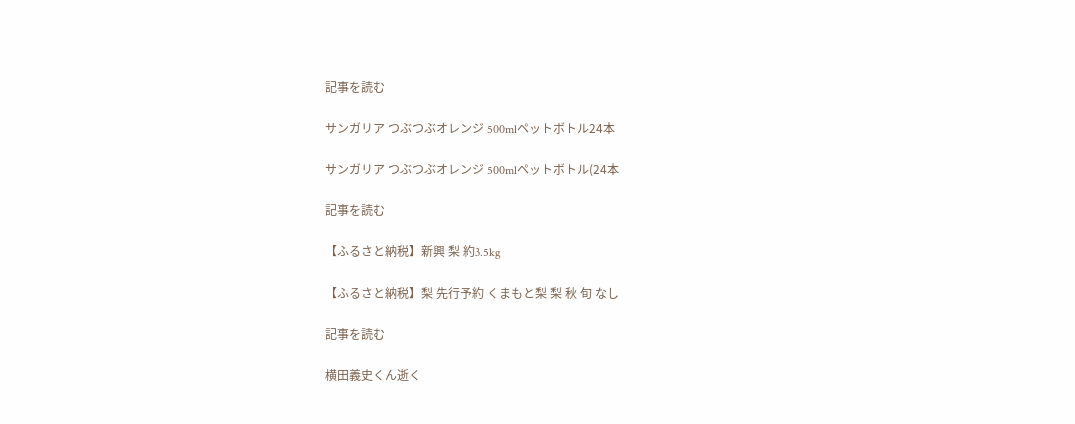記事を読む

サンガリア つぶつぶオレンジ 500mlペットボトル24本

サンガリア つぶつぶオレンジ 500mlペットボトル(24本

記事を読む

【ふるさと納税】新興 梨 約3.5kg

【ふるさと納税】梨 先行予約 くまもと梨 梨 秋 旬 なし

記事を読む

横田義史くん逝く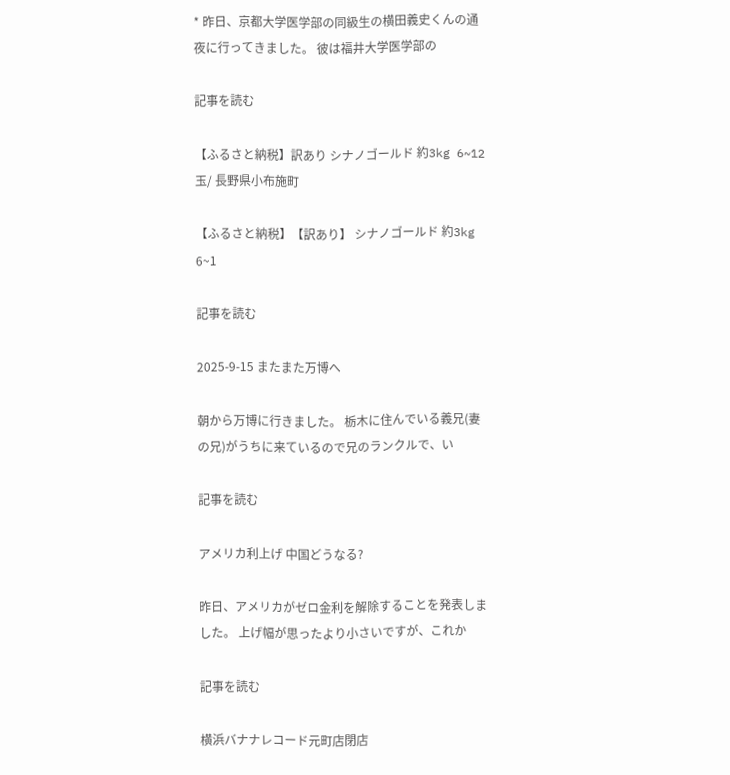* 昨日、京都大学医学部の同級生の横田義史くんの通夜に行ってきました。 彼は福井大学医学部の

記事を読む

【ふるさと納税】訳あり シナノゴールド 約3kg 6~12玉/ 長野県小布施町

【ふるさと納税】【訳あり】 シナノゴールド 約3kg 6~1

記事を読む

2025-9-15 またまた万博へ

朝から万博に行きました。 栃木に住んでいる義兄(妻の兄)がうちに来ているので兄のランクルで、い

記事を読む

アメリカ利上げ 中国どうなる?

昨日、アメリカがゼロ金利を解除することを発表しました。 上げ幅が思ったより小さいですが、これか

記事を読む

横浜バナナレコード元町店閉店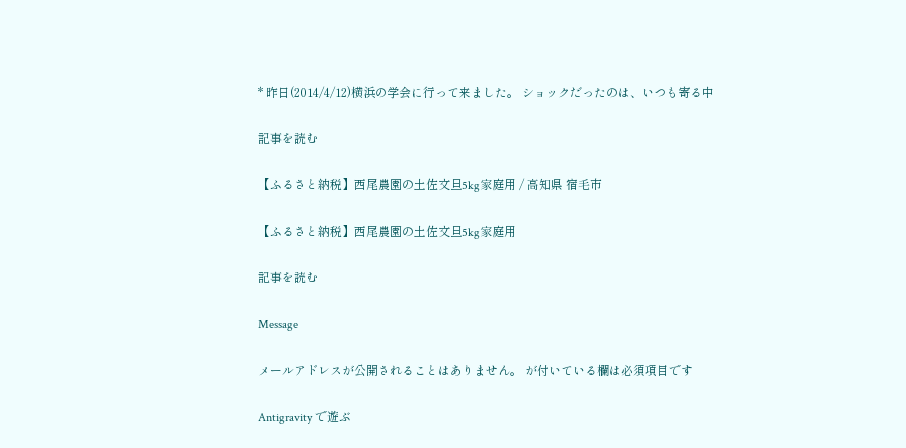* 昨日(2014/4/12)横浜の学会に行って来ました。 ショックだったのは、いつも寄る中

記事を読む

【ふるさと納税】西尾農園の土佐文旦5kg家庭用 / 高知県 宿毛市

【ふるさと納税】西尾農園の土佐文旦5kg家庭用

記事を読む

Message

メールアドレスが公開されることはありません。 が付いている欄は必須項目です

Antigravity で遊ぶ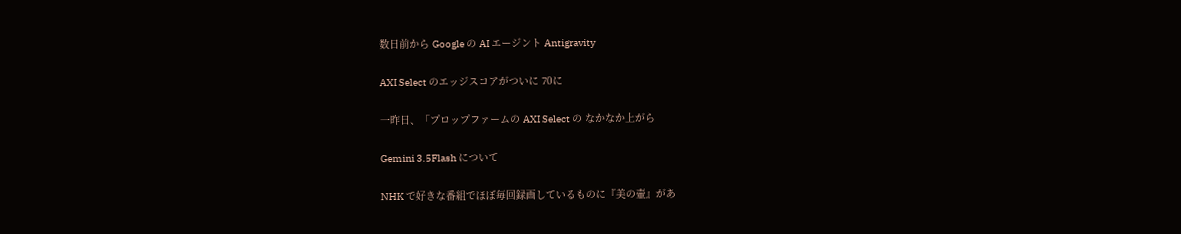数日前から Google の AI エージント Antigravity

AXI Select のエッジスコアがついに 70に

一昨日、「プロップファームの AXI Select の なかなか上がら

Gemini 3.5Flash について

NHK で好きな番組でほぼ毎回録画しているものに『美の壷』があ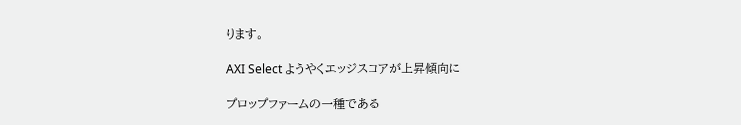ります。

AXI Select ようやくエッジスコアが上昇傾向に

プロップファームの一種である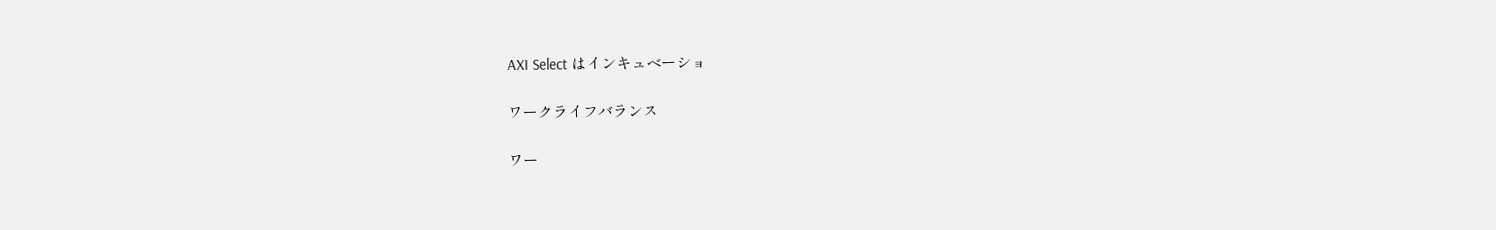AXI Select はインキュベーショ

ワークライフバランス

ワー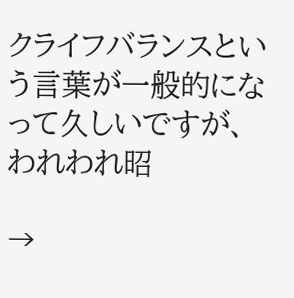クライフバランスという言葉が一般的になって久しいですが、われわれ昭

→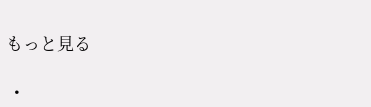もっと見る

  •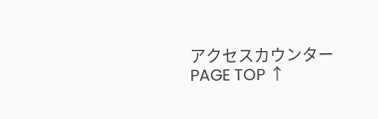アクセスカウンター
PAGE TOP ↑